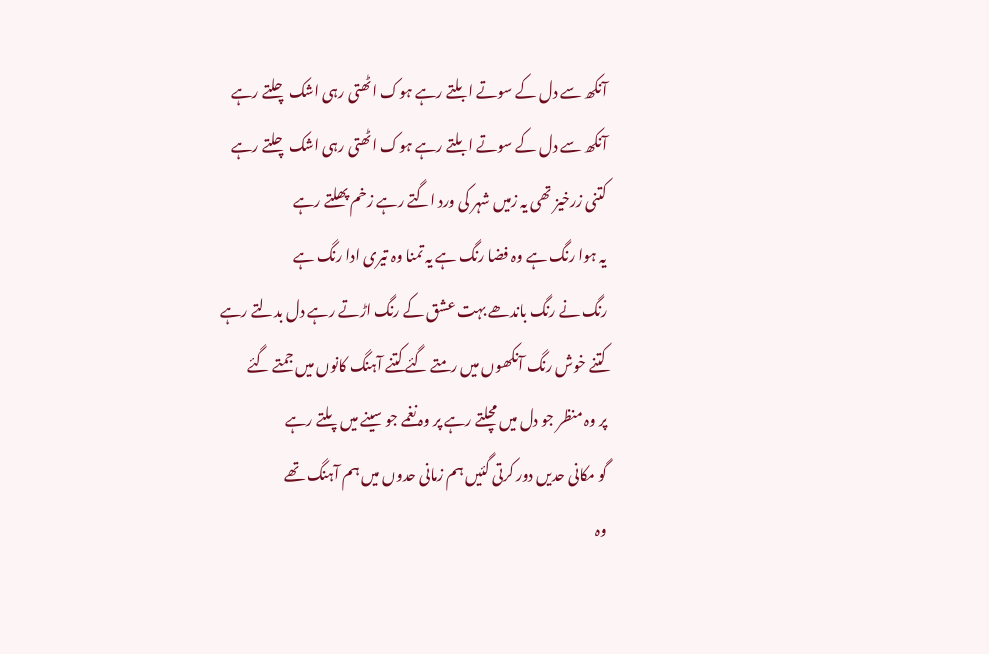آنکھ سے دل کے سوتے ابلتے رہے ہوک اٹھتی رہی اشک چلتے رہے
آنکھ سے دل کے سوتے ابلتے رہے ہوک اٹھتی رہی اشک چلتے رہے
کتنی زرخیز تھی یہ زمیں شہر کی ورد اگتے رہے زخم پھلتے رہے
یہ ہوا رنگ ہے وہ فضا رنگ ہے یہ تمنا وہ تیری ادا رنگ ہے
رنگ نے رنگ باندھے بہت عشق کے رنگ اڑتے رہے دل بدلتے رہے
کتنے خوش رنگ آنکھوں میں رمتے گئے کتنے آہنگ کانوں میں جمتے گئے
پر وہ منظر جو دل میں مچلتے رہے پر وہ نغمے جو سینے میں پلتے رہے
گو مکانی حدیں دور کرتی گئیں ہم زمانی حدوں میں ہم آہنگ تھے
وہ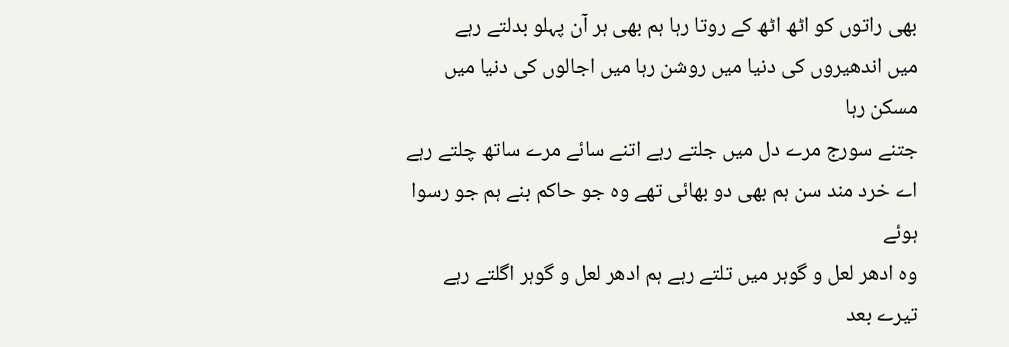بھی راتوں کو اٹھ اٹھ کے روتا رہا ہم بھی ہر آن پہلو بدلتے رہے
میں اندھیروں کی دنیا میں روشن رہا میں اجالوں کی دنیا میں مسکن رہا
جتنے سورج مرے دل میں جلتے رہے اتنے سائے مرے ساتھ چلتے رہے
اے خرد مند سن ہم بھی دو بھائی تھے وہ جو حاکم بنے ہم جو رسوا ہوئے
وہ ادھر لعل و گوہر میں تلتے رہے ہم ادھر لعل و گوہر اگلتے رہے
تیرے بعد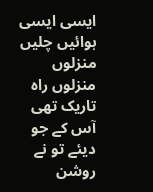ایسی ایسی ہوائیں چلیں منزلوں منزلوں راہ تاریک تھی
آس کے جو دیئے تو نے روشن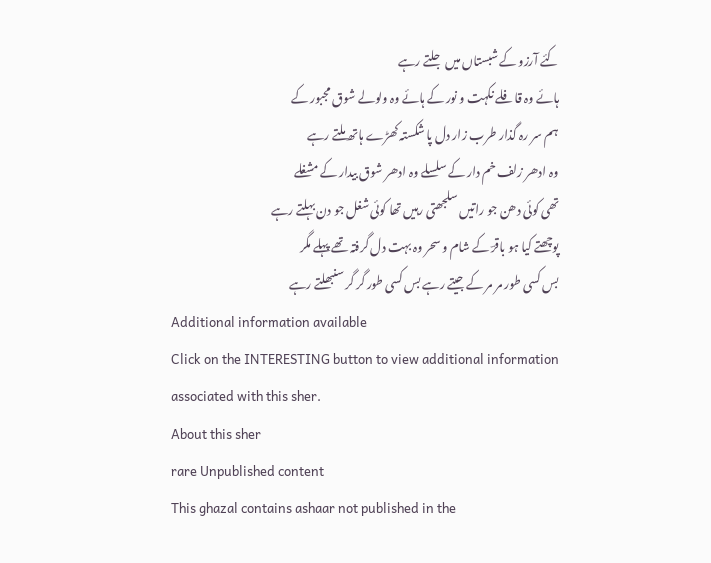کئے آرزو کے شبستاں میں جلتے رہے
ہائے وہ قافلے نکہت و نور کے ہائے وہ ولولے شوق مجبور کے
ہم سر رہ گذار طرب زار دل پا شکستہ کھڑے ہاتھ ملتے رہے
وہ ادھر زلف خم دار کے سلسلے وہ ادھر شوق بیدار کے مشغلے
تھی کوئی دھن جو راتیں سلجھتی رہیں تھا کوئی شغل جو دن بہلتے رہے
پوچھتے کیا ہو باقرؔ کے شام و سحر وہ بہت دل گرفتہ تھے پہلے مگر
بس کسی طور مر مر کے جیتے رہے بس کسی طور گر گر سنبھلتے رہے
Additional information available
Click on the INTERESTING button to view additional information associated with this sher.
About this sher
rare Unpublished content
This ghazal contains ashaar not published in the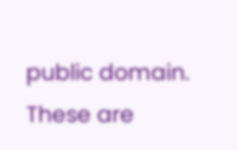public domain. These are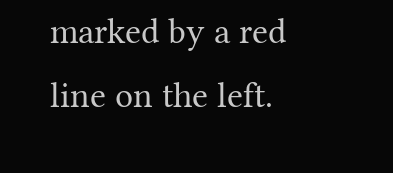marked by a red line on the left.